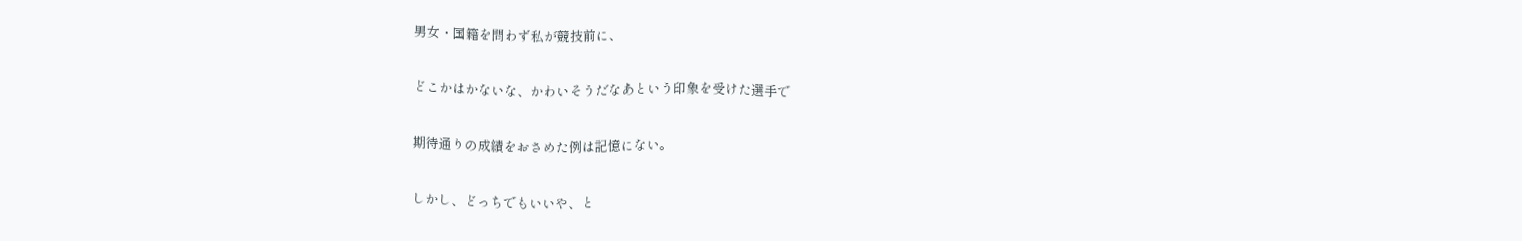男女・国籍を問わず私が競技前に、


どこかはかないな、かわいそうだなあという印象を受けた選手で


期待通りの成績をおさめた例は記憶にない。


しかし、どっちでもいいや、と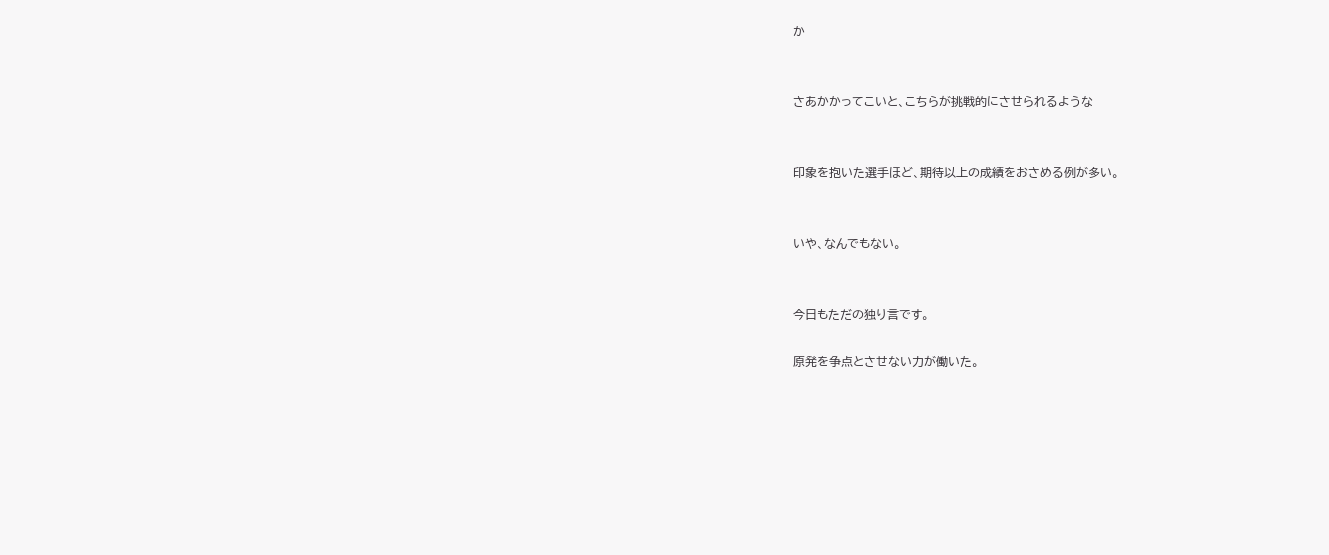か


さあかかってこいと、こちらが挑戦的にさせられるような


印象を抱いた選手ほど、期待以上の成績をおさめる例が多い。


いや、なんでもない。


今日もただの独り言です。

原発を争点とさせない力が働いた。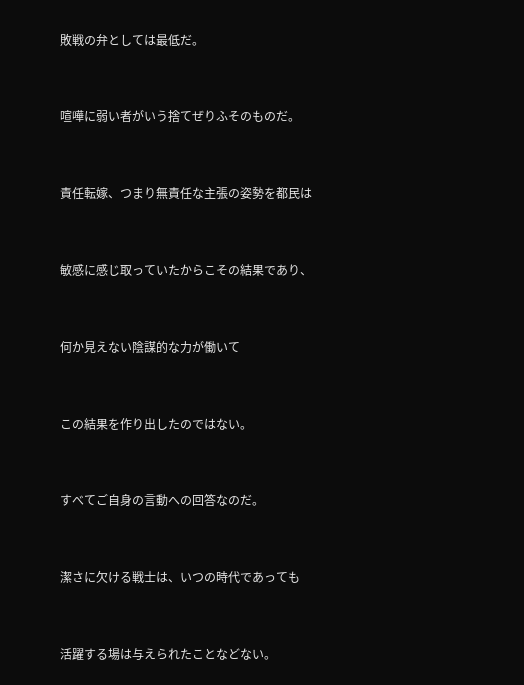敗戦の弁としては最低だ。


喧嘩に弱い者がいう捨てぜりふそのものだ。


責任転嫁、つまり無責任な主張の姿勢を都民は


敏感に感じ取っていたからこその結果であり、


何か見えない陰謀的な力が働いて


この結果を作り出したのではない。


すべてご自身の言動への回答なのだ。


潔さに欠ける戦士は、いつの時代であっても


活躍する場は与えられたことなどない。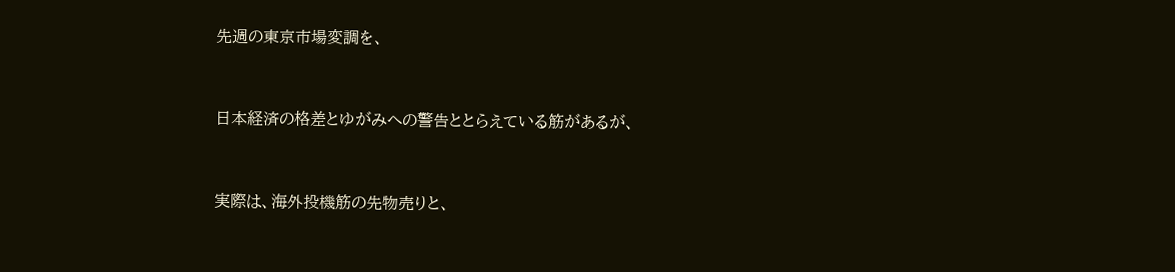先週の東京市場変調を、


日本経済の格差とゆがみへの警告ととらえている筋があるが、


実際は、海外投機筋の先物売りと、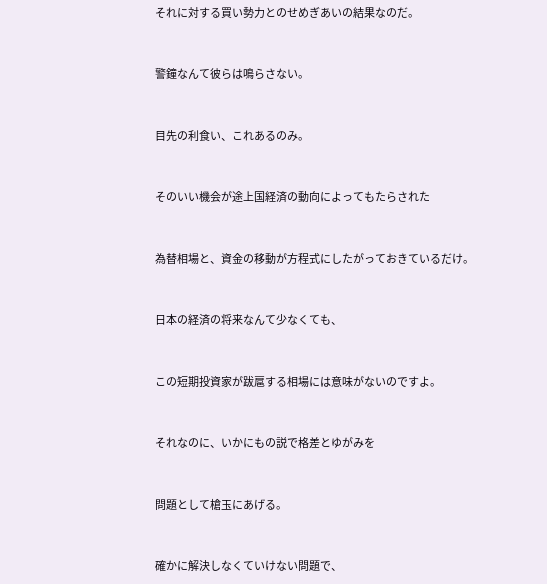それに対する買い勢力とのせめぎあいの結果なのだ。


警鐘なんて彼らは鳴らさない。


目先の利食い、これあるのみ。


そのいい機会が途上国経済の動向によってもたらされた


為替相場と、資金の移動が方程式にしたがっておきているだけ。


日本の経済の将来なんて少なくても、


この短期投資家が跋扈する相場には意味がないのですよ。


それなのに、いかにもの説で格差とゆがみを


問題として槍玉にあげる。


確かに解決しなくていけない問題で、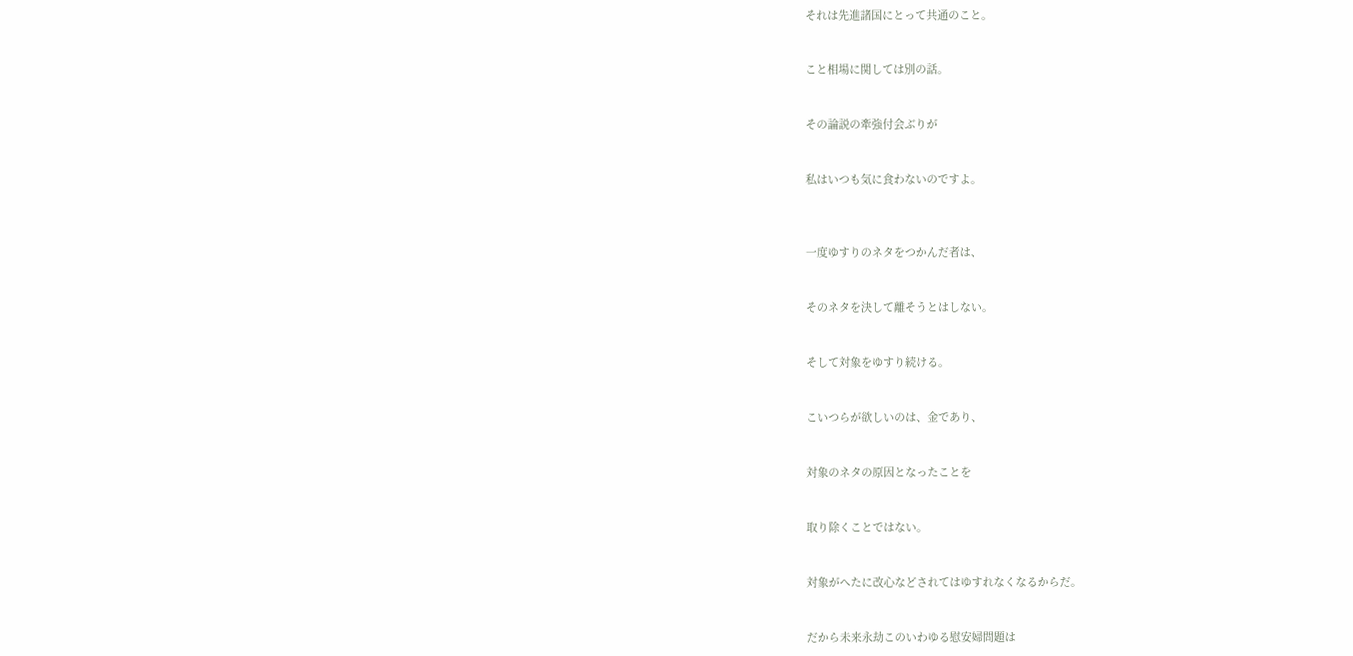それは先進諸国にとって共通のこと。


こと相場に関しては別の話。


その論説の牽強付会ぶりが


私はいつも気に食わないのですよ。



一度ゆすりのネタをつかんだ者は、


そのネタを決して離そうとはしない。


そして対象をゆすり続ける。


こいつらが欲しいのは、金であり、


対象のネタの原因となったことを


取り除くことではない。


対象がへたに改心などされてはゆすれなくなるからだ。


だから未来永劫このいわゆる慰安婦問題は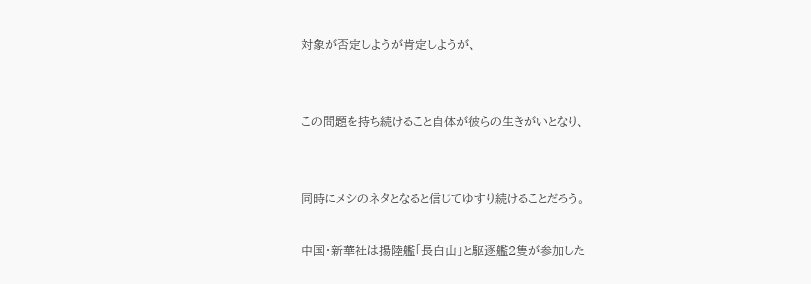対象が否定しようが肯定しようが、


この問題を持ち続けること自体が彼らの生きがいとなり、


同時にメシのネタとなると信じてゆすり続けることだろう。

中国・新華社は揚陸艦「長白山」と駆逐艦2隻が参加した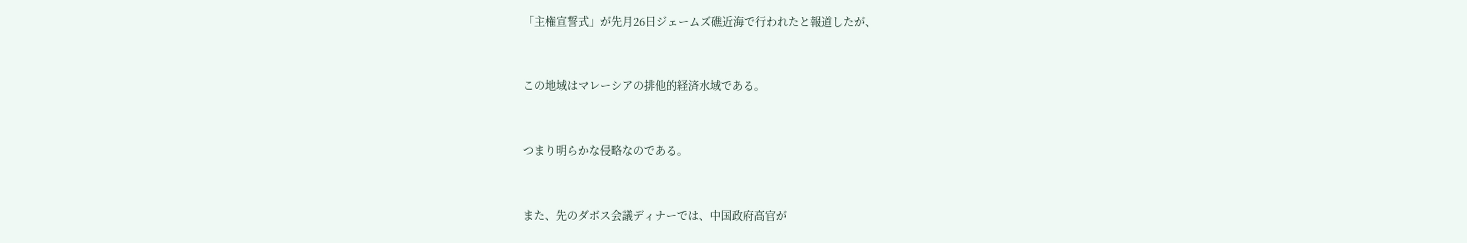「主権宣誓式」が先月26日ジェームズ礁近海で行われたと報道したが、


この地域はマレーシアの排他的経済水域である。


つまり明らかな侵略なのである。


また、先のダボス会議ディナーでは、中国政府高官が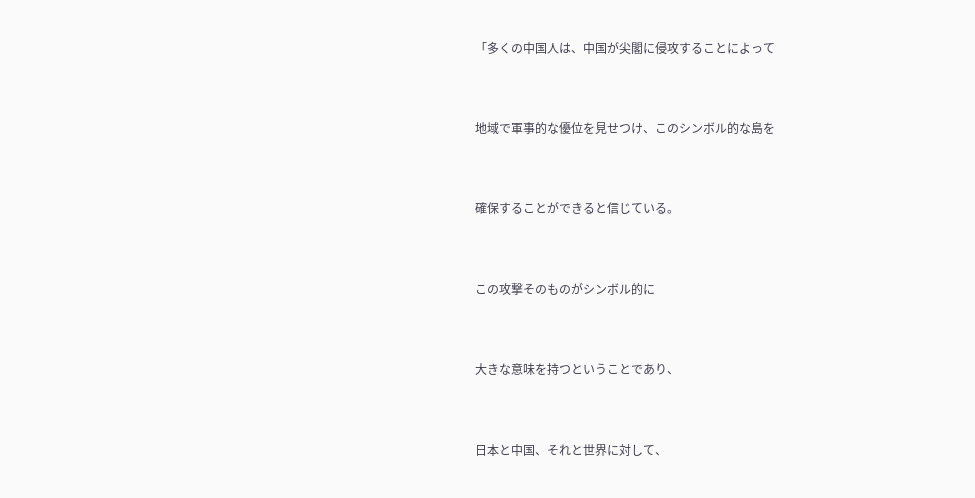「多くの中国人は、中国が尖閣に侵攻することによって


地域で軍事的な優位を見せつけ、このシンボル的な島を


確保することができると信じている。


この攻撃そのものがシンボル的に


大きな意味を持つということであり、


日本と中国、それと世界に対して、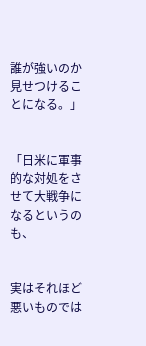誰が強いのか見せつけることになる。」


「日米に軍事的な対処をさせて大戦争になるというのも、


実はそれほど悪いものでは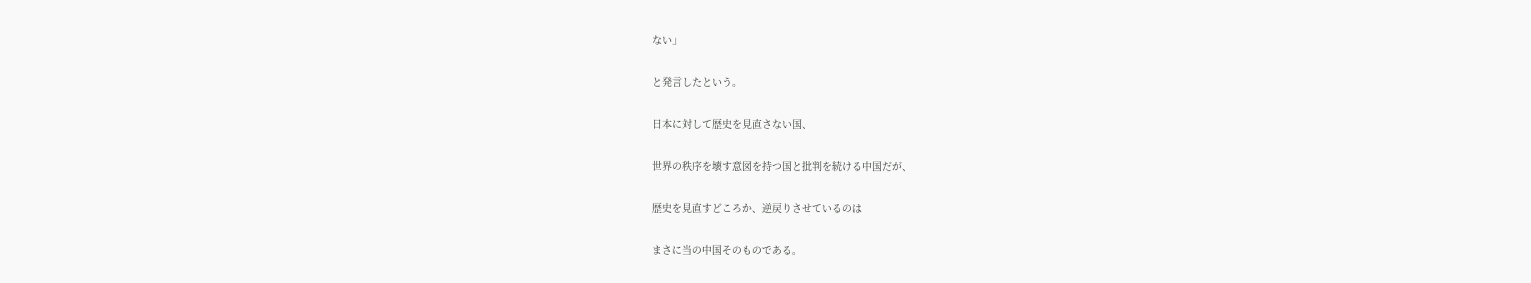ない」


と発言したという。


日本に対して歴史を見直さない国、


世界の秩序を壊す意図を持つ国と批判を続ける中国だが、


歴史を見直すどころか、逆戻りさせているのは


まさに当の中国そのものである。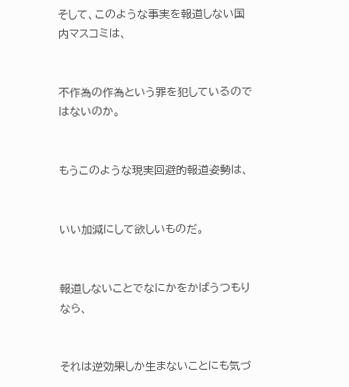そして、このような事実を報道しない国内マスコミは、


不作為の作為という罪を犯しているのではないのか。


もうこのような現実回避的報道姿勢は、


いい加減にして欲しいものだ。


報道しないことでなにかをかばうつもりなら、


それは逆効果しか生まないことにも気づ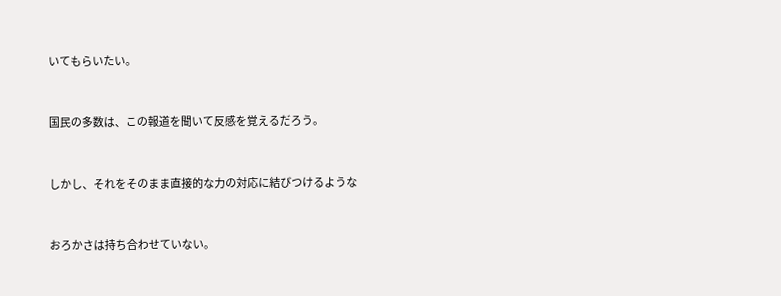いてもらいたい。


国民の多数は、この報道を聞いて反感を覚えるだろう。


しかし、それをそのまま直接的な力の対応に結びつけるような


おろかさは持ち合わせていない。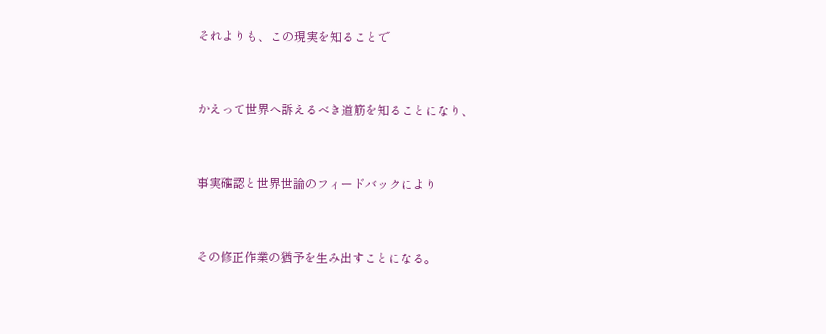それよりも、この現実を知ることで


かえって世界へ訴えるべき道筋を知ることになり、


事実確認と世界世論のフィードバックにより


その修正作業の猶予を生み出すことになる。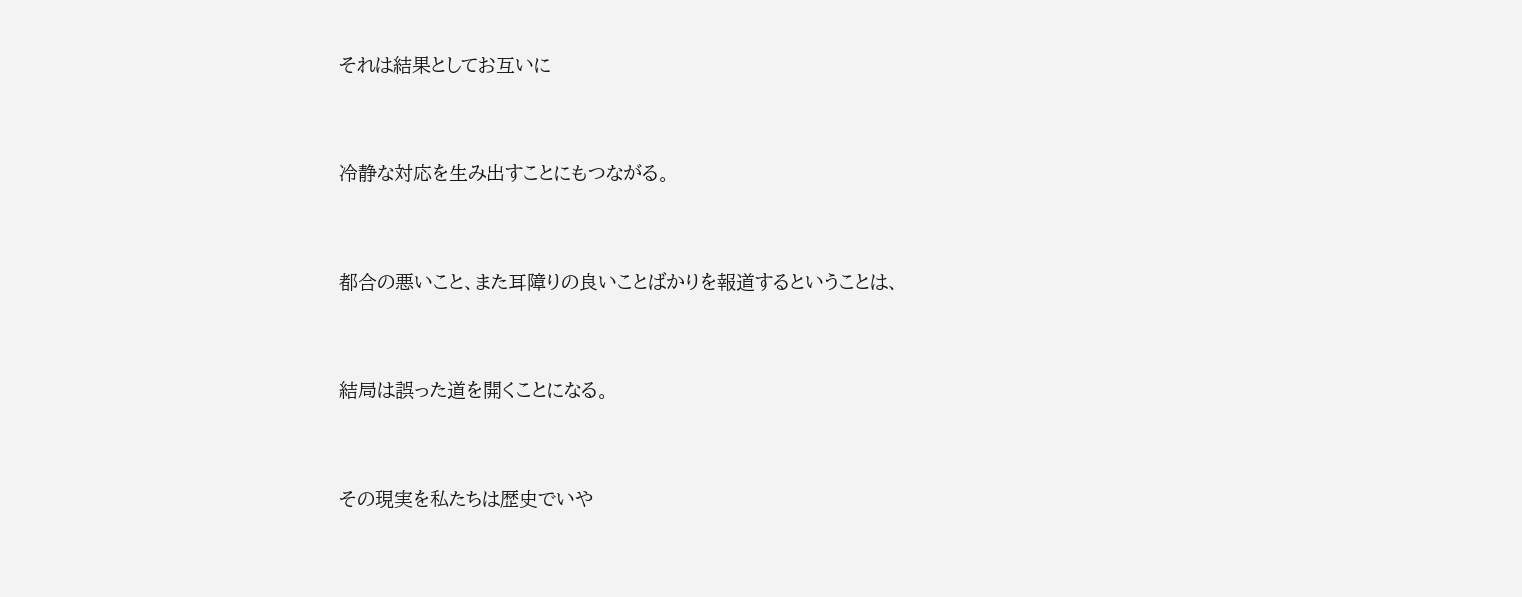それは結果としてお互いに


冷静な対応を生み出すことにもつながる。


都合の悪いこと、また耳障りの良いことばかりを報道するということは、


結局は誤った道を開くことになる。


その現実を私たちは歴史でいや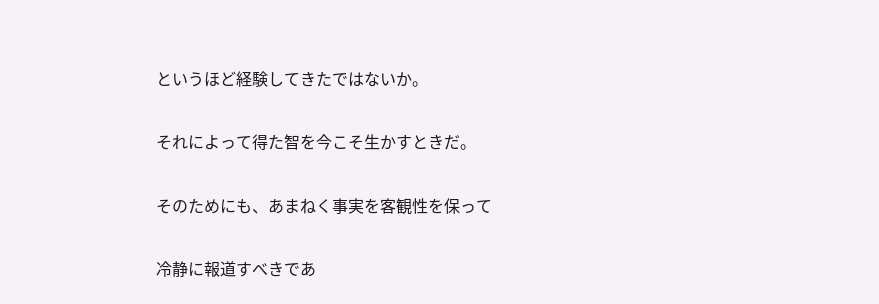というほど経験してきたではないか。


それによって得た智を今こそ生かすときだ。


そのためにも、あまねく事実を客観性を保って


冷静に報道すべきであ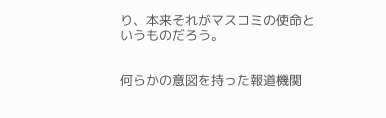り、本来それがマスコミの使命というものだろう。


何らかの意図を持った報道機関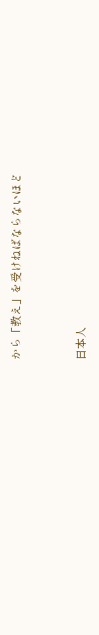から「教え」を受けねばならないほど


日本人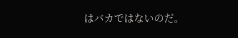はバカではないのだ。